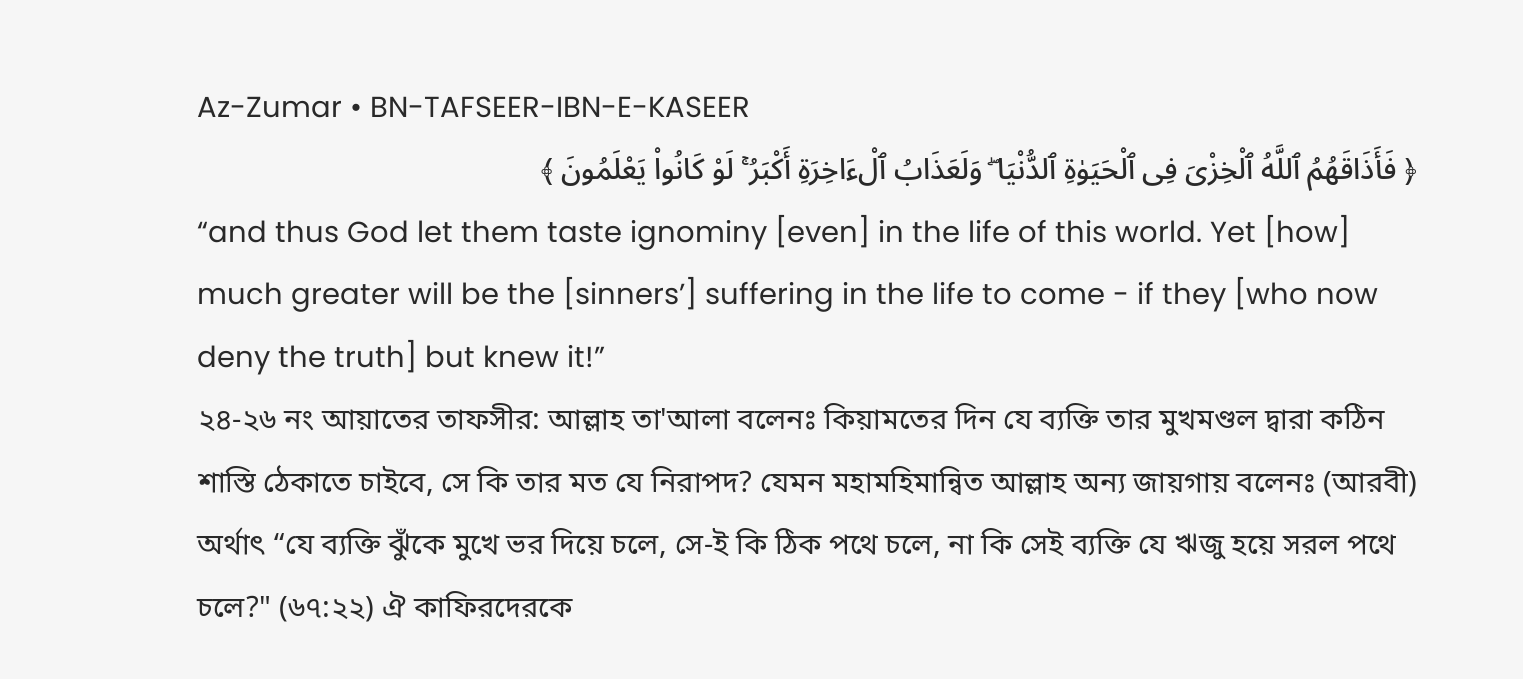Az-Zumar • BN-TAFSEER-IBN-E-KASEER
﴿ فَأَذَاقَهُمُ ٱللَّهُ ٱلْخِزْىَ فِى ٱلْحَيَوٰةِ ٱلدُّنْيَا ۖ وَلَعَذَابُ ٱلْءَاخِرَةِ أَكْبَرُ ۚ لَوْ كَانُوا۟ يَعْلَمُونَ ﴾
“and thus God let them taste ignominy [even] in the life of this world. Yet [how] much greater will be the [sinners’] suffering in the life to come - if they [who now deny the truth] but knew it!”
২৪-২৬ নং আয়াতের তাফসীর: আল্লাহ তা'আলা বলেনঃ কিয়ামতের দিন যে ব্যক্তি তার মুখমণ্ডল দ্বারা কঠিন শাস্তি ঠেকাতে চাইবে, সে কি তার মত যে নিরাপদ? যেমন মহামহিমান্বিত আল্লাহ অন্য জায়গায় বলেনঃ (আরবী) অর্থাৎ “যে ব্যক্তি ঝুঁকে মুখে ভর দিয়ে চলে, সে-ই কি ঠিক পথে চলে, না কি সেই ব্যক্তি যে ঋজু হয়ে সরল পথে চলে?" (৬৭:২২) ঐ কাফিরদেরকে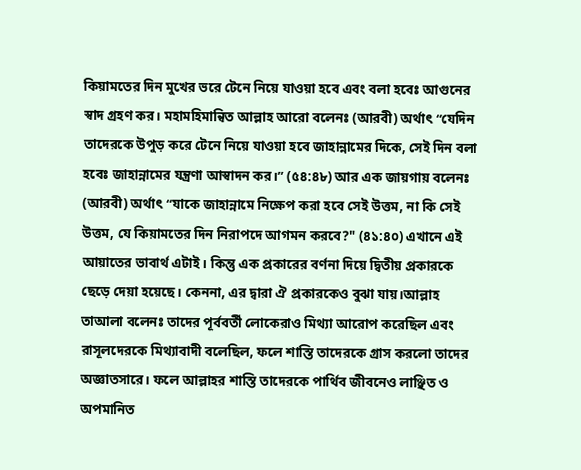কিয়ামতের দিন মুখের ভরে টেনে নিয়ে যাওয়া হবে এবং বলা হবেঃ আগুনের স্বাদ গ্রহণ কর। মহামহিমান্বিত আল্লাহ আরো বলেনঃ (আরবী) অর্থাৎ “যেদিন তাদেরকে উপুড় করে টেনে নিয়ে যাওয়া হবে জাহান্নামের দিকে, সেই দিন বলা হবেঃ জাহান্নামের যন্ত্রণা আস্বাদন কর।” (৫৪:৪৮) আর এক জায়গায় বলেনঃ (আরবী) অর্থাৎ “যাকে জাহান্নামে নিক্ষেপ করা হবে সেই উত্তম, না কি সেই উত্তম, যে কিয়ামতের দিন নিরাপদে আগমন করবে?" (৪১:৪০) এখানে এই আয়াতের ভাবার্থ এটাই। কিন্তু এক প্রকারের বর্ণনা দিয়ে দ্বিতীয় প্রকারকে ছেড়ে দেয়া হয়েছে। কেননা, এর দ্বারা ঐ প্রকারকেও বুঝা যায়।আল্লাহ তাআলা বলেনঃ তাদের পূর্ববর্তী লোকেরাও মিথ্যা আরোপ করেছিল এবং রাসূলদেরকে মিথ্যাবাদী বলেছিল, ফলে শাস্তি তাদেরকে গ্রাস করলো তাদের অজ্ঞাতসারে। ফলে আল্লাহর শাস্তি তাদেরকে পার্থিব জীবনেও লাঞ্ছিত ও অপমানিত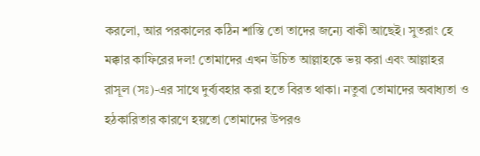করলো, আর পরকালের কঠিন শাস্তি তো তাদের জন্যে বাকী আছেই। সুতরাং হে মক্কার কাফিরের দল! তোমাদের এখন উচিত আল্লাহকে ভয় করা এবং আল্লাহর রাসূল (সঃ)-এর সাথে দুর্ব্যবহার করা হতে বিরত থাকা। নতুবা তোমাদের অবাধ্যতা ও হঠকারিতার কারণে হয়তো তোমাদের উপরও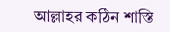আল্লাহর কঠিন শাস্তি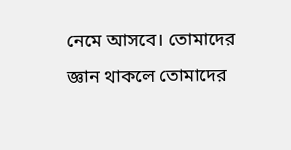নেমে আসবে। তোমাদের জ্ঞান থাকলে তোমাদের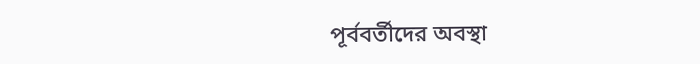পূর্ববর্তীদের অবস্থা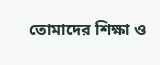তোমাদের শিক্ষা ও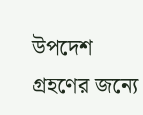উপদেশ গ্রহণের জন্যে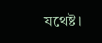যথেষ্ট।